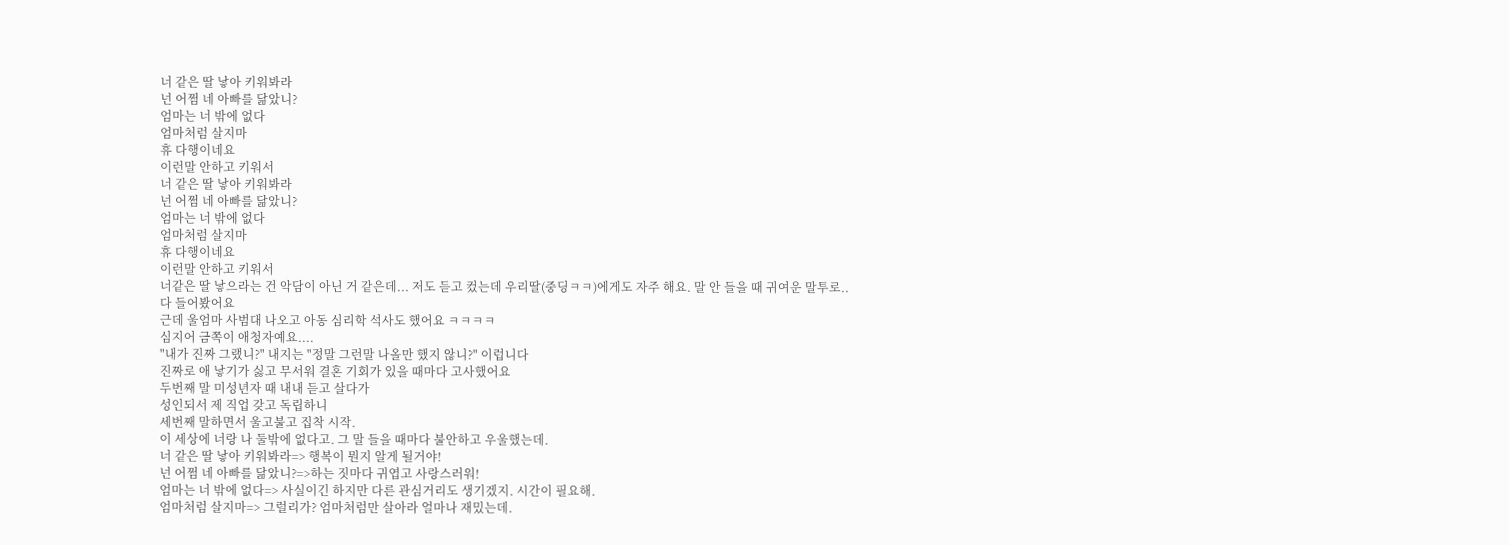너 같은 딸 낳아 키워봐라
넌 어쩜 네 아빠를 닮았니?
엄마는 너 밖에 없다
엄마처럼 살지마
휴 다행이네요
이런말 안하고 키워서
너 같은 딸 낳아 키워봐라
넌 어쩜 네 아빠를 닮았니?
엄마는 너 밖에 없다
엄마처럼 살지마
휴 다행이네요
이런말 안하고 키워서
너같은 딸 낳으라는 건 악담이 아닌 거 같은데... 저도 듣고 컸는데 우리딸(중딩ㅋㅋ)에게도 자주 해요. 말 안 들을 때 귀여운 말투로..
다 들어봤어요
근데 울엄마 사범대 나오고 아동 심리학 석사도 했어요 ㅋㅋㅋㅋ
심지어 금쪽이 애청자예요....
"내가 진짜 그랬니?" 내지는 "정말 그런말 나올만 했지 않니?" 이럽니다
진짜로 애 낳기가 싫고 무서워 결혼 기회가 있을 때마다 고사했어요
두번째 말 미성년자 때 내내 듣고 살다가
성인되서 제 직업 갖고 독립하니
세번째 말하면서 울고불고 집착 시작.
이 세상에 너랑 나 둘밖에 없다고. 그 말 들을 때마다 불안하고 우울했는데.
너 같은 딸 낳아 키워봐라=> 행복이 뭔지 알게 될거야!
넌 어쩜 네 아빠를 닮았니?=>하는 짓마다 귀엽고 사랑스러워!
엄마는 너 밖에 없다=> 사실이긴 하지만 다른 관심거리도 생기겠지. 시간이 필요해.
엄마처럼 살지마=> 그럴리가? 엄마처럼만 살아라 얼마나 재밌는데.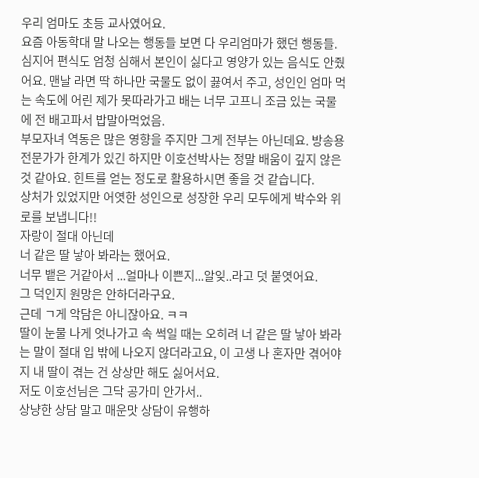우리 엄마도 초등 교사였어요.
요즘 아동학대 말 나오는 행동들 보면 다 우리엄마가 했던 행동들.
심지어 편식도 엄청 심해서 본인이 싫다고 영양가 있는 음식도 안줬어요. 맨날 라면 딱 하나만 국물도 없이 끓여서 주고, 성인인 엄마 먹는 속도에 어린 제가 못따라가고 배는 너무 고프니 조금 있는 국물에 전 배고파서 밥말아먹었음.
부모자녀 역동은 많은 영향을 주지만 그게 전부는 아닌데요. 방송용 전문가가 한계가 있긴 하지만 이호선박사는 정말 배움이 깊지 않은 것 같아요. 힌트를 얻는 정도로 활용하시면 좋을 것 같습니다.
상처가 있었지만 어엿한 성인으로 성장한 우리 모두에게 박수와 위로를 보냅니다!!
자랑이 절대 아닌데
너 같은 딸 낳아 봐라는 했어요.
너무 뱉은 거같아서 ...얼마나 이쁜지...알잊..라고 덧 붙엿어요.
그 덕인지 원망은 안하더라구요.
근데 ㄱ게 악담은 아니잖아요. ㅋㅋ
딸이 눈물 나게 엇나가고 속 썩일 때는 오히려 너 같은 딸 낳아 봐라는 말이 절대 입 밖에 나오지 않더라고요, 이 고생 나 혼자만 겪어야지 내 딸이 겪는 건 상상만 해도 싫어서요.
저도 이호선님은 그닥 공가미 안가서..
상냥한 상담 말고 매운맛 상담이 유행하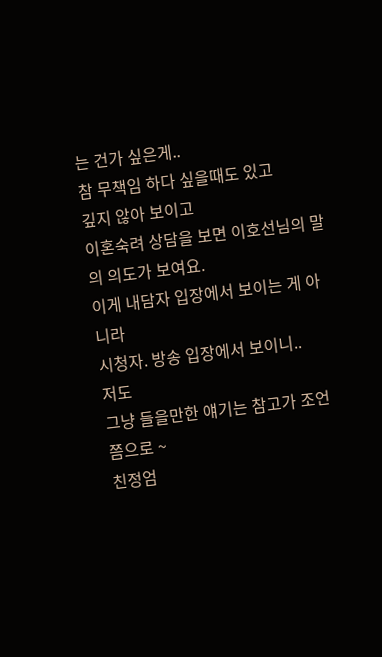는 건가 싶은게..
참 무책임 하다 싶을때도 있고
깊지 않아 보이고
이혼숙려 상담을 보면 이호선님의 말의 의도가 보여요.
이게 내담자 입장에서 보이는 게 아니라
시청자. 방송 입장에서 보이니..
저도
그냥 들을만한 얘기는 참고가 조언 쯤으로 ~
친정엄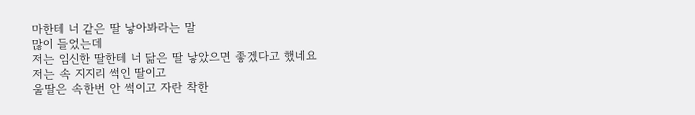마한테 너 같은 딸 낳아봐라는 말
많이 들었는데
저는 임신한 딸한테 너 닮은 딸 낳았으면 좋겠다고 했네요
저는 속 지지리 썩인 딸이고
울딸은 속한번 안 썩이고 자란 착한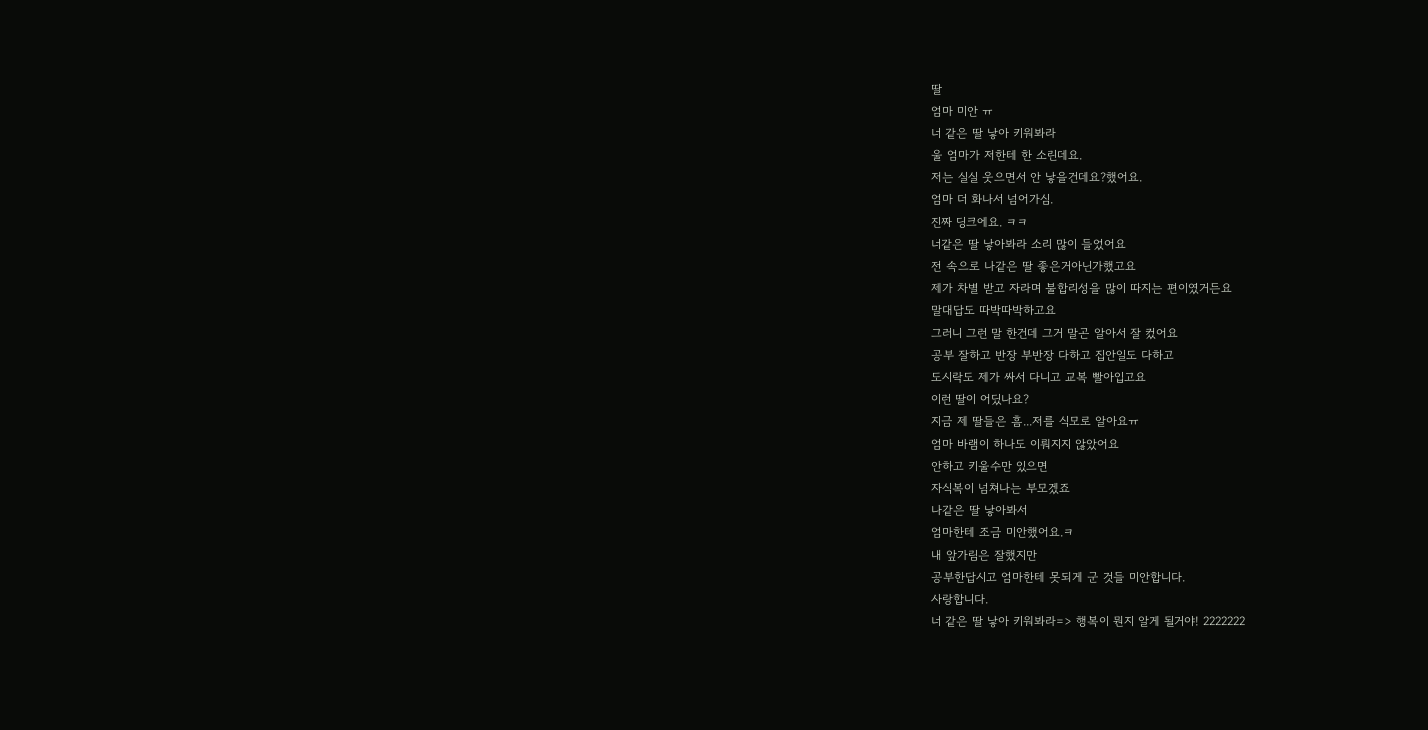딸
엄마 미안 ㅠ
너 같은 딸 낳아 키워봐라
울 엄마가 저한테 한 소린데요.
저는 실실 웃으면서 안 낳을건데요?했어요.
엄마 더 화나서 넘어가심.
진짜 딩크에요. ㅋㅋ
너같은 딸 낳아봐라 소리 많이 들었어요
전 속으로 나같은 딸 좋은거아닌가했고요
제가 차별 받고 자라며 불합리성을 많이 따지는 편이였거든요
말대답도 따박따박하고요
그러니 그런 말 한건데 그거 말곤 알아서 잘 컸어요
공부 잘하고 반장 부반장 다하고 집안일도 다하고
도시락도 제가 싸서 다니고 교복 빨아입고요
이런 딸이 어딨나요?
지금 제 딸들은 흠...저를 식모로 알아요ㅠ
엄마 바램이 하나도 이뤄지지 않았어요
안하고 키울수만 있으면
자식복이 넘쳐나는 부모겠죠
나같은 딸 낳아봐서
엄마한테 조금 미안했어요.ㅋ
내 앞가림은 잘했지만
공부한답시고 엄마한테 못되게 군 것들 미안합니다.
사랑합니다.
너 같은 딸 낳아 키워봐라=> 행복이 뭔지 알게 될거야! 2222222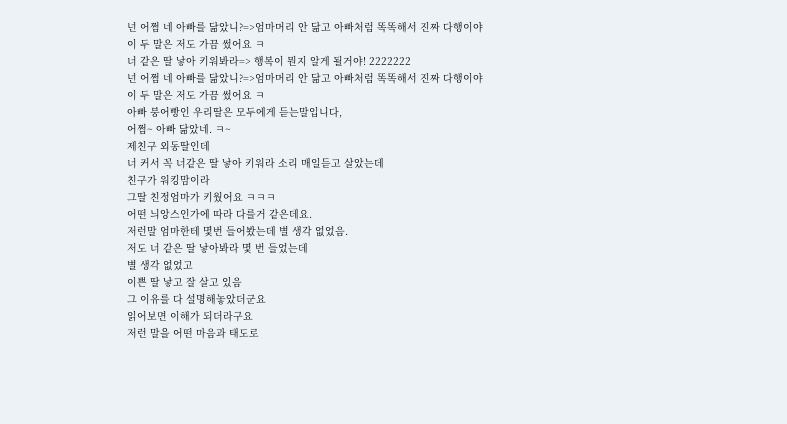넌 어쩜 네 아빠를 닮았니?=>엄마머리 안 닮고 아빠처럼 똑똑해서 진짜 다행이야
이 두 말은 저도 가끔 썼어요 ㅋ
너 같은 딸 낳아 키워봐라=> 행복이 뭔지 알게 될거야! 2222222
넌 어쩜 네 아빠를 닮았니?=>엄마머리 안 닮고 아빠처럼 똑똑해서 진짜 다행이야
이 두 말은 저도 가끔 썼어요 ㅋ
아빠 붕어빵인 우리딸은 모두에게 듣는말입니다,
어쩜~ 아빠 닮았네. ㅋ~
제친구 외동딸인데
너 커서 꼭 너같은 딸 낳아 키워라 소리 매일듣고 살았는데
친구가 워킹맘이라
그딸 친정엄마가 키웠어요 ㅋㅋㅋ
어떤 늬앙스인가에 따라 다를거 같은데요.
저런말 엄마한테 몇번 들어봤는데 별 생각 없었음.
저도 너 같은 딸 낳아봐라 몇 번 들었는데
별 생각 없었고
이쁜 딸 낳고 잘 살고 있음
그 이유를 다 설명해놓았더군요
읽어보면 이해가 되더라구요
저런 말을 어떤 마음과 태도로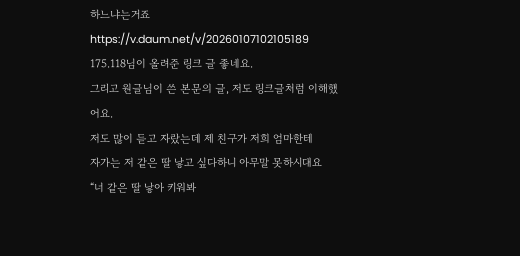하느냐는거죠
https://v.daum.net/v/20260107102105189
175.118님이 올려준 링크 글 좋네요.
그리고 원글님이 쓴 본문의 글, 저도 링크글처럼 이해했어요.
저도 많이 듣고 자랐는데 제 친구가 저희 엄마한테
자가는 저 같은 딸 낳고 싶다하니 아무말 못하시대요
“너 같은 딸 낳아 키워봐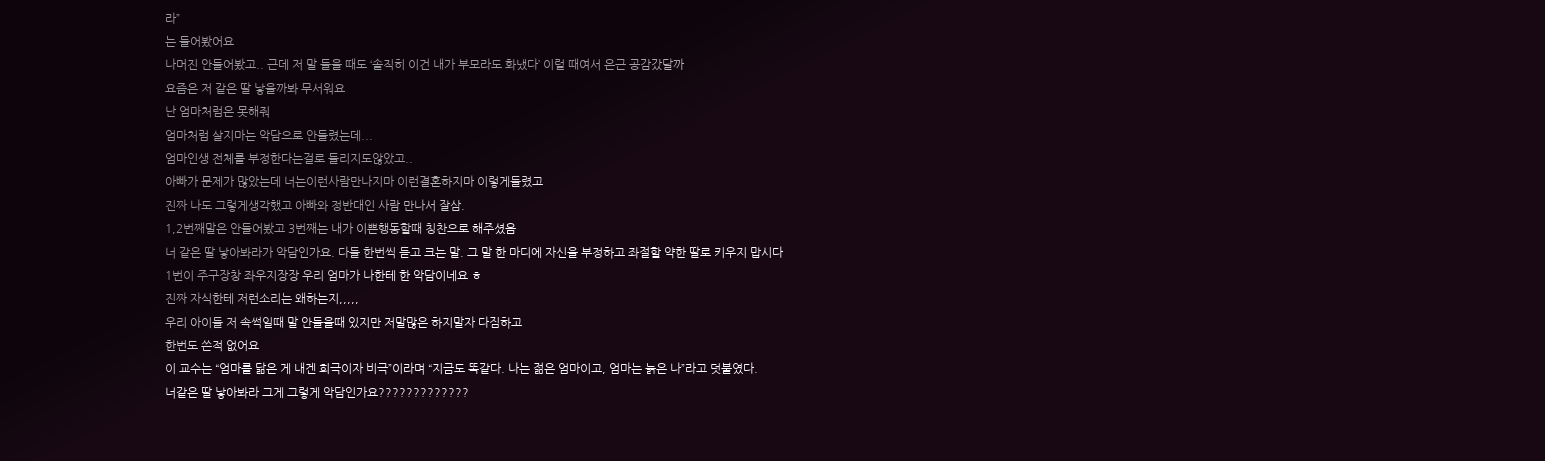라”
는 들어봤어요
나머진 안들어봤고.. 근데 저 말 들을 때도 ‘솔직히 이건 내가 부모라도 화냈다’ 이럴 때여서 은근 공감갔달까
요즘은 저 같은 딸 낳을까봐 무서워요
난 엄마처럼은 못해줘
엄마처럼 살지마는 악담으로 안들렸는데...
엄마인생 전체를 부정한다는걸로 들리지도않았고..
아빠가 문제가 많았는데 너는이런사람만나지마 이런결혼하지마 이렇게들렸고
진짜 나도 그렇게생각했고 아빠와 정반대인 사람 만나서 잘삼.
1,2번째말은 안들어봤고 3번째는 내가 이쁜행동할때 칭찬으로 해주셨음
너 같은 딸 낳아봐라가 악담인가요. 다들 한번씩 듣고 크는 말. 그 말 한 마디에 자신을 부정하고 좌절할 약한 딸로 키우지 맙시다
1번이 주구장창 좌우지장장 우리 엄마가 나한테 한 악담이네요 ㅎ
진짜 자식한테 저런소리는 왜하는지,,,,,
우리 아이들 저 속썩일때 말 안들을때 있지만 저말많은 하지말자 다짐하고
한번도 쓴적 없어요
이 교수는 “엄마를 닮은 게 내겐 희극이자 비극”이라며 “지금도 똑같다. 나는 젊은 엄마이고, 엄마는 늙은 나”라고 덧붙였다.
너같은 딸 낳아봐라 그게 그렇게 악담인가요?????????????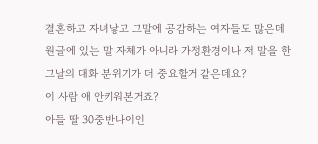결혼하고 자녀낳고 그말에 공감하는 여자들도 많은데
원글에 있는 말 자체가 아니라 가정환경이나 저 말을 한 그날의 대화 분위기가 더 중요할거 같은데요?
이 사람 애 안키워본거죠?
아들 딸 30중반나이인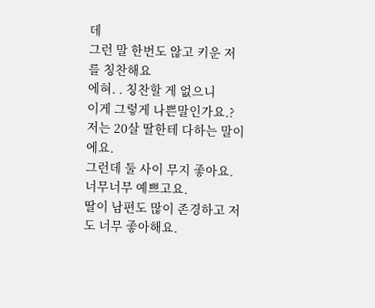데
그런 말 한번도 않고 키운 저를 칭찬해요
에혀. . 칭찬할 게 없으니
이게 그렇게 나쁜말인가요.?
저는 20살 딸한테 다하는 말이에요.
그런데 둘 사이 무지 좋아요.
너무너무 예쁘고요.
딸이 남편도 많이 존경하고 저도 너무 좋아해요.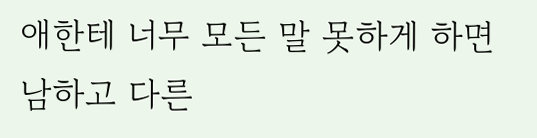애한테 너무 모든 말 못하게 하면
남하고 다른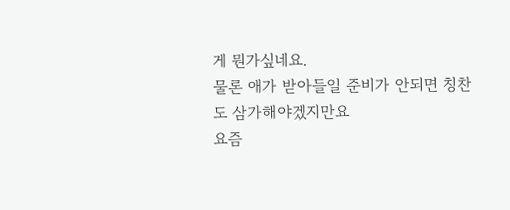게 뭔가싶네요.
물론 애가 받아들일 준비가 안되면 칭찬도 삼가해야겠지만요
요즘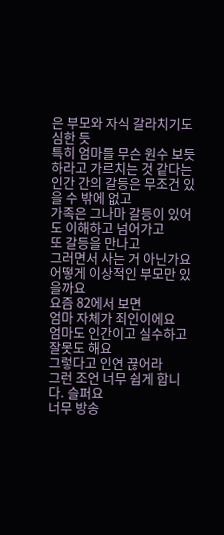은 부모와 자식 갈라치기도 심한 듯
특히 엄마를 무슨 원수 보듯 하라고 가르치는 것 같다는
인간 간의 갈등은 무조건 있을 수 밖에 없고
가족은 그나마 갈등이 있어도 이해하고 넘어가고
또 갈등을 만나고
그러면서 사는 거 아닌가요
어떻게 이상적인 부모만 있을까요
요즘 82에서 보면
엄마 자체가 죄인이에요
엄마도 인간이고 실수하고 잘못도 해요
그렇다고 인연 끊어라
그런 조언 너무 쉽게 합니다. 슬퍼요
너무 방송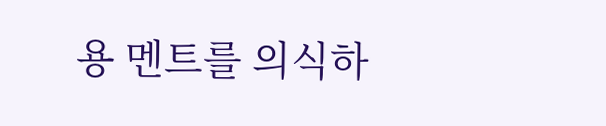용 멘트를 의식하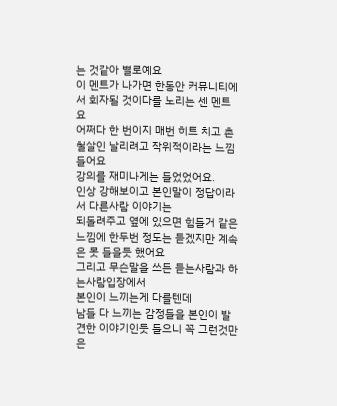는 것같아 별로예요
이 멘트가 나가면 한동안 커뮤니티에서 회자될 것이다를 노리는 센 멘트요
어쩌다 한 번이지 매번 히트 치고 촌철살인 날리려고 작위적이라는 느낌 들어요
강의를 재미나게는 들었었어요.
인상 강해보이고 본인말이 정답이라서 다른사람 이야기는
되돌려주고 옆에 있으면 힘들거 같은 느낌에 한두번 정도는 듣겠지만 계속은 못 들을듯 했어요
그리고 무슨말을 쓰든 듣는사람과 하는사람입장에서
본인이 느끼는게 다를텐데
남들 다 느끼는 감정들을 본인이 발견한 이야기인듯 들으니 꼭 그런것만은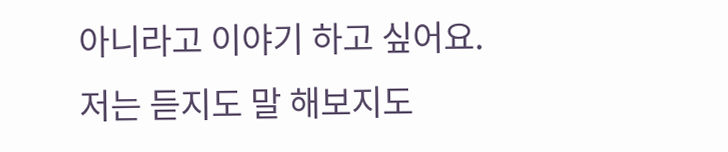아니라고 이야기 하고 싶어요.
저는 듣지도 말 해보지도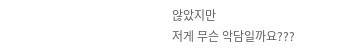않았지만
저게 무슨 악담일까요???